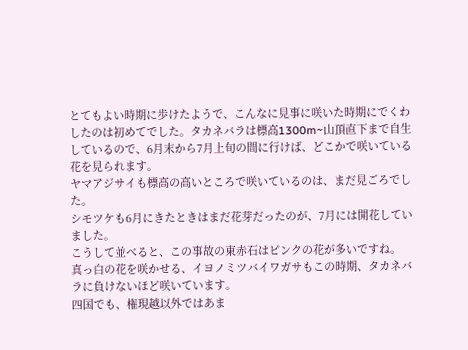とてもよい時期に歩けたようで、こんなに見事に咲いた時期にでくわしたのは初めてでした。タカネバラは標高1300m~山頂直下まで自生しているので、6月末から7月上旬の間に行けば、どこかで咲いている花を見られます。
ヤマアジサイも標高の高いところで咲いているのは、まだ見ごろでした。
シモツケも6月にきたときはまだ花芽だったのが、7月には開花していました。
こうして並べると、この事故の東赤石はピンクの花が多いですね。
真っ白の花を咲かせる、イヨノミツバイワガサもこの時期、タカネバラに負けないほど咲いています。
四国でも、権現越以外ではあま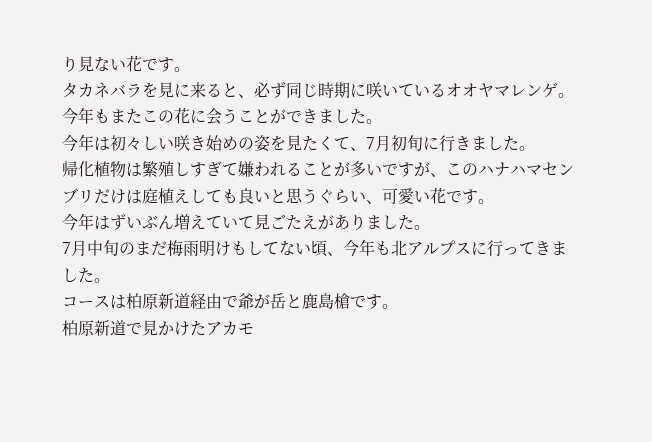り見ない花です。
タカネバラを見に来ると、必ず同じ時期に咲いているオオヤマレンゲ。
今年もまたこの花に会うことができました。
今年は初々しい咲き始めの姿を見たくて、7月初旬に行きました。
帰化植物は繁殖しすぎて嫌われることが多いですが、このハナハマセンブリだけは庭植えしても良いと思うぐらい、可愛い花です。
今年はずいぶん増えていて見ごたえがありました。
7月中旬のまだ梅雨明けもしてない頃、今年も北アルプスに行ってきました。
コースは柏原新道経由で爺が岳と鹿島槍です。
柏原新道で見かけたアカモ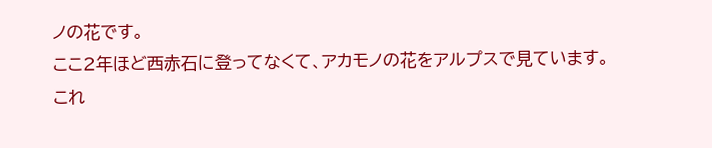ノの花です。
ここ2年ほど西赤石に登ってなくて、アカモノの花をアルプスで見ています。
これ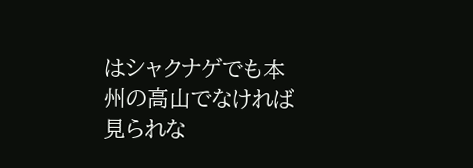はシャクナゲでも本州の高山でなければ見られな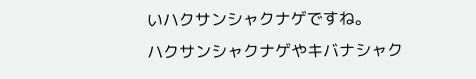いハクサンシャクナゲですね。
ハクサンシャクナゲやキバナシャク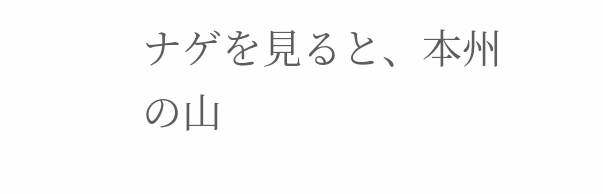ナゲを見ると、本州の山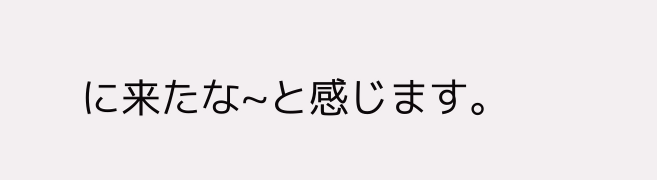に来たな~と感じます。